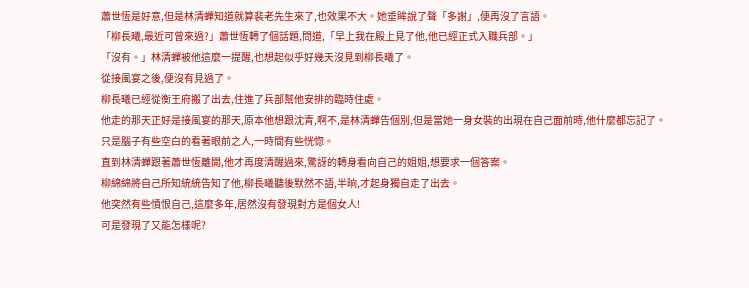蕭世恆是好意,但是林清蟬知道就算裴老先生來了,也效果不大。她垂眸說了聲「多謝」,便再沒了言語。
「柳長曦,最近可曾來過?」蕭世恆轉了個話題,問道,「早上我在殿上見了他,他已經正式入職兵部。」
「沒有。」林清蟬被他這麼一提醒,也想起似乎好幾天沒見到柳長曦了。
從接風宴之後,便沒有見過了。
柳長曦已經從衡王府搬了出去,住進了兵部幫他安排的臨時住處。
他走的那天正好是接風宴的那天,原本他想跟沈青,啊不,是林清蟬告個別,但是當她一身女裝的出現在自己面前時,他什麼都忘記了。
只是腦子有些空白的看著眼前之人,一時間有些恍惚。
直到林清蟬跟著蕭世恆離開,他才再度清醒過來,驚訝的轉身看向自己的姐姐,想要求一個答案。
柳綿綿將自己所知統統告知了他,柳長曦聽後默然不語,半晌,才起身獨自走了出去。
他突然有些憤恨自己,這麼多年,居然沒有發現對方是個女人!
可是發現了又能怎樣呢?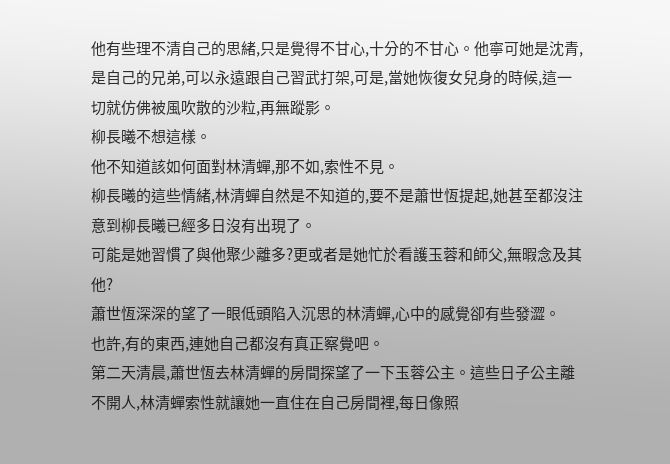他有些理不清自己的思緒,只是覺得不甘心,十分的不甘心。他寧可她是沈青,是自己的兄弟,可以永遠跟自己習武打架,可是,當她恢復女兒身的時候,這一切就仿佛被風吹散的沙粒,再無蹤影。
柳長曦不想這樣。
他不知道該如何面對林清蟬,那不如,索性不見。
柳長曦的這些情緒,林清蟬自然是不知道的,要不是蕭世恆提起,她甚至都沒注意到柳長曦已經多日沒有出現了。
可能是她習慣了與他聚少離多?更或者是她忙於看護玉蓉和師父,無暇念及其他?
蕭世恆深深的望了一眼低頭陷入沉思的林清蟬,心中的感覺卻有些發澀。
也許,有的東西,連她自己都沒有真正察覺吧。
第二天清晨,蕭世恆去林清蟬的房間探望了一下玉蓉公主。這些日子公主離不開人,林清蟬索性就讓她一直住在自己房間裡,每日像照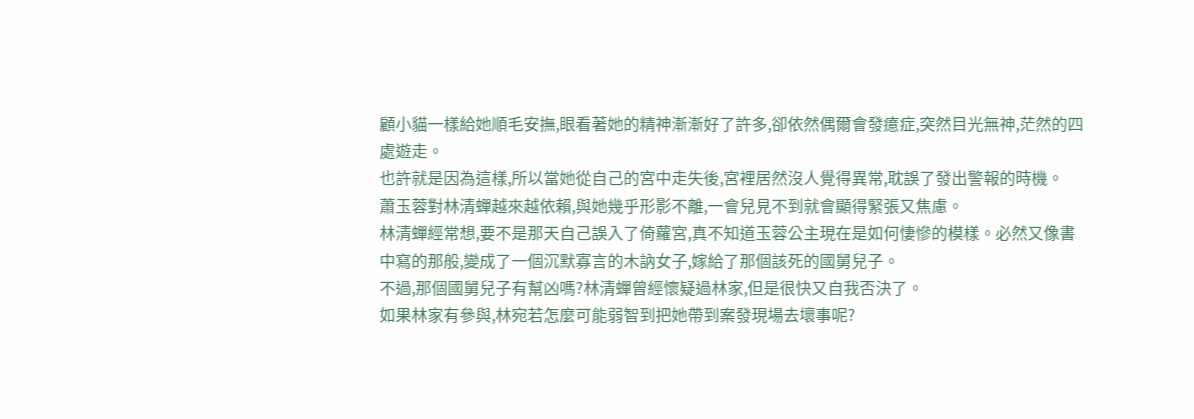顧小貓一樣給她順毛安撫,眼看著她的精神漸漸好了許多,卻依然偶爾會發癔症,突然目光無神,茫然的四處遊走。
也許就是因為這樣,所以當她從自己的宮中走失後,宮裡居然沒人覺得異常,耽誤了發出警報的時機。
蕭玉蓉對林清蟬越來越依賴,與她幾乎形影不離,一會兒見不到就會顯得緊張又焦慮。
林清蟬經常想,要不是那天自己誤入了倚蘿宮,真不知道玉蓉公主現在是如何悽慘的模樣。必然又像書中寫的那般,變成了一個沉默寡言的木訥女子,嫁給了那個該死的國舅兒子。
不過,那個國舅兒子有幫凶嗎?林清蟬曾經懷疑過林家,但是很快又自我否決了。
如果林家有參與,林宛若怎麼可能弱智到把她帶到案發現場去壞事呢?